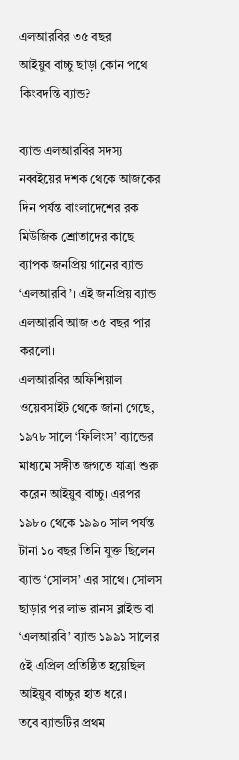এলআরবির ৩৫ বছর
আইয়ুব বাচ্চু ছাড়া কোন পথে কিংবদন্তি ব্যান্ড?

ব্যান্ড এলআরবির সদস্য
নব্বইয়ের দশক থেকে আজকের দিন পর্যন্ত বাংলাদেশের রক মিউজিক শ্রোতাদের কাছে ব্যাপক জনপ্রিয় গানের ব্যান্ড ‘এলআরবি’। এই জনপ্রিয় ব্যান্ড এলআরবি আজ ৩৫ বছর পার করলো।
এলআরবির অফিশিয়াল ওয়েবসাইট থেকে জানা গেছে, ১৯৭৮ সালে ‘ফিলিংস’ ব্যান্ডের মাধ্যমে সঙ্গীত জগতে যাত্রা শুরু করেন আইয়ুব বাচ্চু। এরপর ১৯৮০ থেকে ১৯৯০ সাল পর্যন্ত টানা ১০ বছর তিনি যুক্ত ছিলেন ব্যান্ড ‘সোলস’ এর সাথে। সোলস ছাড়ার পর লাভ রানস ব্লাইন্ড বা ‘এলআরবি’ ব্যান্ড ১৯৯১ সালের ৫ই এপ্রিল প্রতিষ্ঠিত হয়েছিল আইয়ুব বাচ্চুর হাত ধরে।
তবে ব্যান্ডটির প্রথম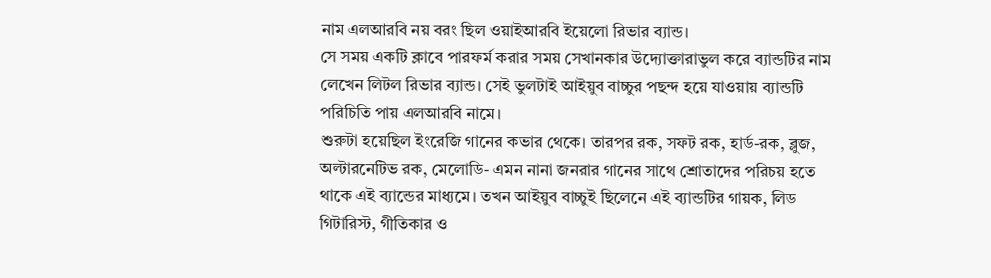নাম এলআরবি নয় বরং ছিল ওয়াইআরবি ইয়েলো রিভার ব্যান্ড।
সে সময় একটি ক্লাবে পারফর্ম করার সময় সেখানকার উদ্যোক্তারাভুল করে ব্যান্ডটির নাম লেখেন লিটল রিভার ব্যান্ড। সেই ভুলটাই আইয়ুব বাচ্চুর পছন্দ হয়ে যাওয়ায় ব্যান্ডটি পরিচিতি পায় এলআরবি নামে।
শুরুটা হয়েছিল ইংরেজি গানের কভার থেকে। তারপর রক, সফট রক, হার্ড-রক, ব্লুজ, অল্টারনেটিভ রক, মেলোডি- এমন নানা জনরার গানের সাথে শ্রোতাদের পরিচয় হতে থাকে এই ব্যান্ডের মাধ্যমে। তখন আইয়ুব বাচ্চুই ছিলেনে এই ব্যান্ডটির গায়ক, লিড গিটারিস্ট, গীতিকার ও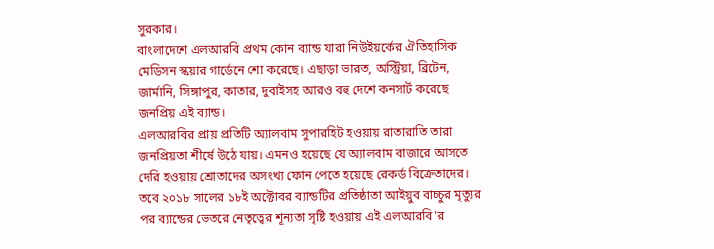সুরকার।
বাংলাদেশে এলআরবি প্রথম কোন ব্যান্ড যারা নিউইয়র্কের ঐতিহাসিক মেডিসন স্কয়ার গার্ডেনে শো করেছে। এছাড়া ভারত, অস্ট্রিয়া, ব্রিটেন, জার্মানি, সিঙ্গাপুর, কাতার, দুবাইসহ আরও বহু দেশে কনসার্ট করেছে জনপ্রিয় এই ব্যান্ড।
এলআরবির প্রায় প্রতিটি অ্যালবাম সুপারহিট হওয়ায় রাতারাতি তারা জনপ্রিয়তা শীর্ষে উঠে যায়। এমনও হয়েছে যে অ্যালবাম বাজারে আসতে দেরি হওয়ায় শ্রোতাদের অসংখ্য ফোন পেতে হয়েছে রেকর্ড বিক্রেতাদের। তবে ২০১৮ সালের ১৮ই অক্টোবর ব্যান্ডটির প্রতিষ্ঠাতা আইয়ুব বাচ্চুর মৃত্যুর পর ব্যান্ডের ভেতরে নেতৃত্বের শূন্যতা সৃষ্টি হওয়ায় এই এলআরবি'র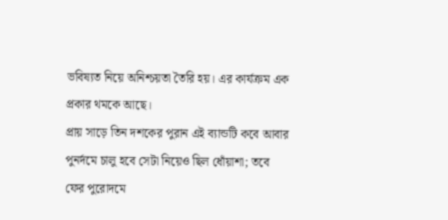ভবিষ্যত নিয়ে অনিশ্চয়তা তৈরি হয়। এর কার্যক্রম এক প্রকার থমকে আছে।
প্রায় সাড়ে তিন দশকের পুরান এই ব্যান্ডটি কবে আবার পুনর্দমে চালু হবে সেটা নিয়েও ছিল ধোঁয়াশা; তবে ফের পুরোদমে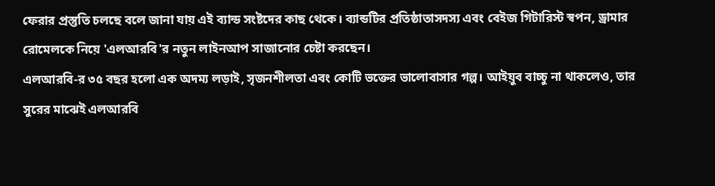ফেরার প্রস্তুতি চলছে বলে জানা যায় এই ব্যান্ড সংষ্টদের কাছ থেকে। ব্যান্ডটির প্রতিষ্ঠাতাসদস্য এবং বেইজ গিটারিস্ট স্বপন, ড্রামার রোমেলকে নিয়ে 'এলআরবি'র নতুন লাইনআপ সাজানোর চেষ্টা করছেন।
এলআরবি-র ৩৫ বছর হলো এক অদম্য লড়াই, সৃজনশীলতা এবং কোটি ভক্তের ভালোবাসার গল্প। আইয়ুব বাচ্চু না থাকলেও, তার সুরের মাঝেই এলআরবি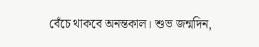বেঁচে থাকবে অনন্তকাল। শুভ জন্মদিন,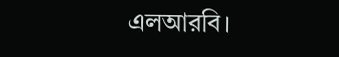এলআরবি।